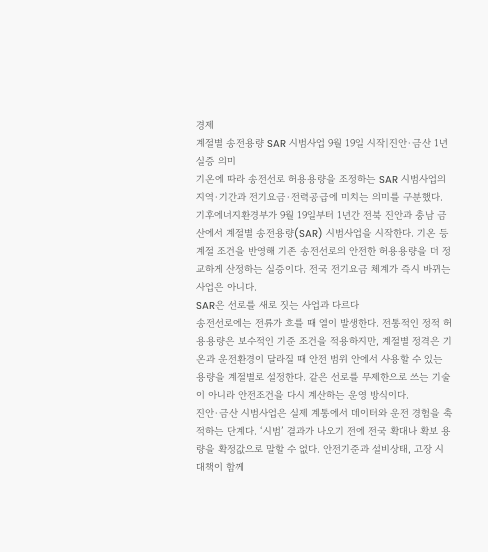경제
계절별 송전용량 SAR 시범사업 9월 19일 시작|진안·금산 1년 실증 의미
기온에 따라 송전선로 허용용량을 조정하는 SAR 시범사업의 지역·기간과 전기요금·전력공급에 미치는 의미를 구분했다.
기후에너지환경부가 9월 19일부터 1년간 전북 진안과 충남 금산에서 계절별 송전용량(SAR) 시범사업을 시작한다. 기온 등 계절 조건을 반영해 기존 송전선로의 안전한 허용용량을 더 정교하게 산정하는 실증이다. 전국 전기요금 체계가 즉시 바뀌는 사업은 아니다.
SAR은 선로를 새로 짓는 사업과 다르다
송전선로에는 전류가 흐를 때 열이 발생한다. 전통적인 정적 허용용량은 보수적인 기준 조건을 적용하지만, 계절별 정격은 기온과 운전환경이 달라질 때 안전 범위 안에서 사용할 수 있는 용량을 계절별로 설정한다. 같은 선로를 무제한으로 쓰는 기술이 아니라 안전조건을 다시 계산하는 운영 방식이다.
진안·금산 시범사업은 실제 계통에서 데이터와 운전 경험을 축적하는 단계다. ‘시범’ 결과가 나오기 전에 전국 확대나 확보 용량을 확정값으로 말할 수 없다. 안전기준과 설비상태, 고장 시 대책이 함께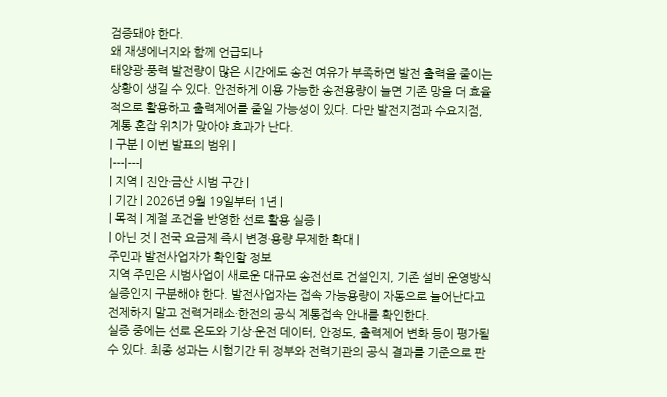검증돼야 한다.
왜 재생에너지와 함께 언급되나
태양광·풍력 발전량이 많은 시간에도 송전 여유가 부족하면 발전 출력을 줄이는 상황이 생길 수 있다. 안전하게 이용 가능한 송전용량이 늘면 기존 망을 더 효율적으로 활용하고 출력제어를 줄일 가능성이 있다. 다만 발전지점과 수요지점, 계통 혼잡 위치가 맞아야 효과가 난다.
| 구분 | 이번 발표의 범위 |
|---|---|
| 지역 | 진안·금산 시범 구간 |
| 기간 | 2026년 9월 19일부터 1년 |
| 목적 | 계절 조건을 반영한 선로 활용 실증 |
| 아닌 것 | 전국 요금제 즉시 변경·용량 무제한 확대 |
주민과 발전사업자가 확인할 정보
지역 주민은 시범사업이 새로운 대규모 송전선로 건설인지, 기존 설비 운영방식 실증인지 구분해야 한다. 발전사업자는 접속 가능용량이 자동으로 늘어난다고 전제하지 말고 전력거래소·한전의 공식 계통접속 안내를 확인한다.
실증 중에는 선로 온도와 기상·운전 데이터, 안정도, 출력제어 변화 등이 평가될 수 있다. 최종 성과는 시험기간 뒤 정부와 전력기관의 공식 결과를 기준으로 판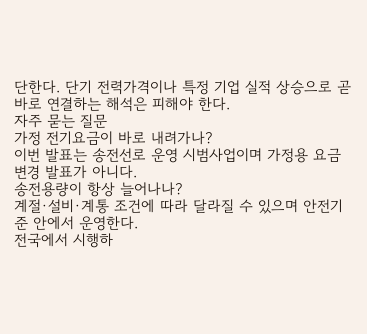단한다. 단기 전력가격이나 특정 기업 실적 상승으로 곧바로 연결하는 해석은 피해야 한다.
자주 묻는 질문
가정 전기요금이 바로 내려가나?
이번 발표는 송전선로 운영 시범사업이며 가정용 요금 변경 발표가 아니다.
송전용량이 항상 늘어나나?
계절·설비·계통 조건에 따라 달라질 수 있으며 안전기준 안에서 운영한다.
전국에서 시행하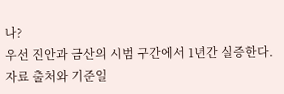나?
우선 진안과 금산의 시범 구간에서 1년간 실증한다.
자료 출처와 기준일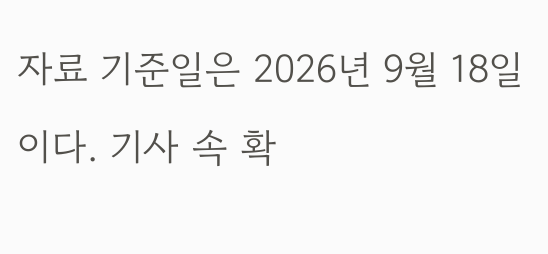자료 기준일은 2026년 9월 18일이다. 기사 속 확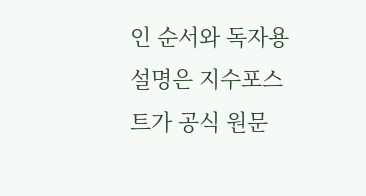인 순서와 독자용 설명은 지수포스트가 공식 원문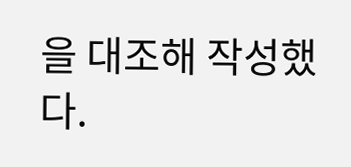을 대조해 작성했다.